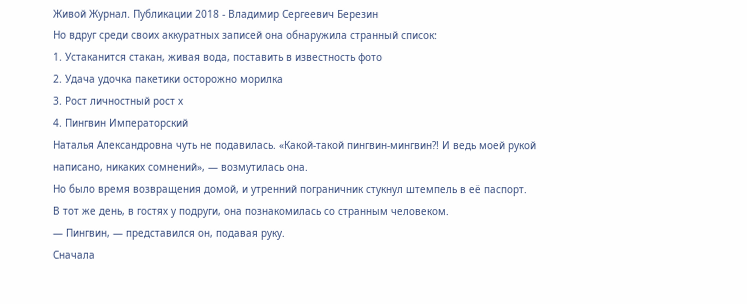Живой Журнал. Публикации 2018 - Владимир Сергеевич Березин
Но вдруг среди своих аккуратных записей она обнаружила странный список:
1. Устаканится стакан, живая вода, поставить в известность фото
2. Удача удочка пакетики осторожно морилка
3. Рост личностный рост х
4. Пингвин Императорский
Наталья Александровна чуть не подавилась. «Какой-такой пингвин-мингвин?! И ведь моей рукой написано, никаких сомнений», — возмутилась она.
Но было время возвращения домой, и утренний пограничник стукнул штемпель в её паспорт.
В тот же день, в гостях у подруги, она познакомилась со странным человеком.
— Пингвин, — представился он, подавая руку.
Сначала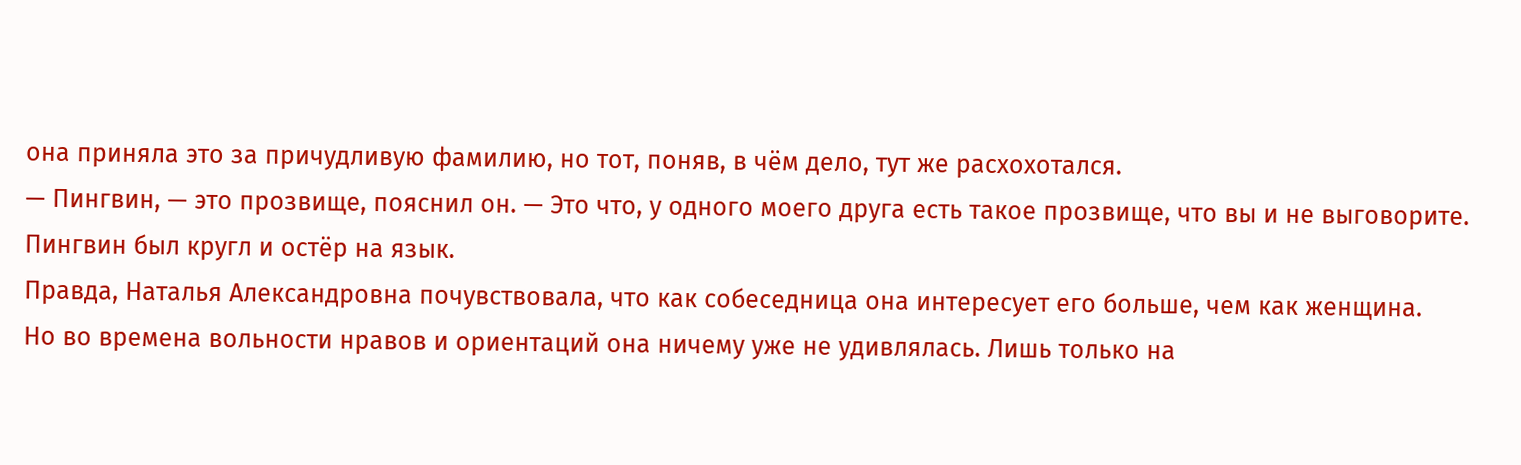она приняла это за причудливую фамилию, но тот, поняв, в чём дело, тут же расхохотался.
— Пингвин, — это прозвище, пояснил он. — Это что, у одного моего друга есть такое прозвище, что вы и не выговорите.
Пингвин был кругл и остёр на язык.
Правда, Наталья Александровна почувствовала, что как собеседница она интересует его больше, чем как женщина.
Но во времена вольности нравов и ориентаций она ничему уже не удивлялась. Лишь только на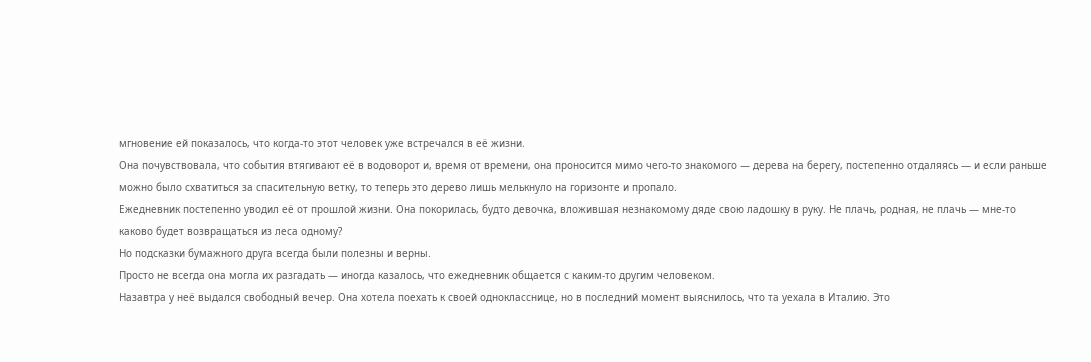мгновение ей показалось, что когда-то этот человек уже встречался в её жизни.
Она почувствовала, что события втягивают её в водоворот и, время от времени, она проносится мимо чего-то знакомого — дерева на берегу, постепенно отдаляясь — и если раньше можно было схватиться за спасительную ветку, то теперь это дерево лишь мелькнуло на горизонте и пропало.
Ежедневник постепенно уводил её от прошлой жизни. Она покорилась, будто девочка, вложившая незнакомому дяде свою ладошку в руку. Не плачь, родная, не плачь — мне-то каково будет возвращаться из леса одному?
Но подсказки бумажного друга всегда были полезны и верны.
Просто не всегда она могла их разгадать — иногда казалось, что ежедневник общается с каким-то другим человеком.
Назавтра у неё выдался свободный вечер. Она хотела поехать к своей однокласснице, но в последний момент выяснилось, что та уехала в Италию. Это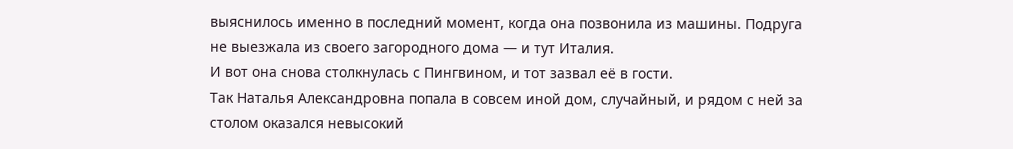выяснилось именно в последний момент, когда она позвонила из машины. Подруга не выезжала из своего загородного дома — и тут Италия.
И вот она снова столкнулась с Пингвином, и тот зазвал её в гости.
Так Наталья Александровна попала в совсем иной дом, случайный, и рядом с ней за столом оказался невысокий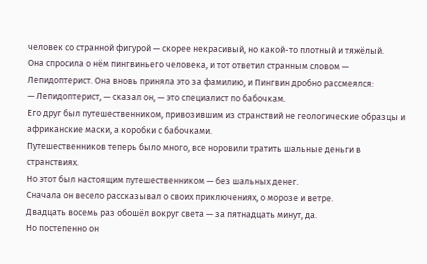человек со странной фигурой — скорее некрасивый, но какой-то плотный и тяжёлый.
Она спросила о нём пингвиньего человека, и тот ответил странным словом — Лепидоптерист. Она вновь приняла это за фамилию, и Пингвин дробно рассмеялся:
— Лепидоптерист, — сказал он, — это специалист по бабочкам.
Его друг был путешественником, привозившим из странствий не геологические образцы и африканские маски, а коробки с бабочками.
Путешественников теперь было много, все норовили тратить шальные деньги в странствиях.
Но этот был настоящим путешественником — без шальных денег.
Сначала он весело рассказывал о своих приключениях, о морозе и ветре.
Двадцать восемь раз обошёл вокруг света — за пятнадцать минут, да.
Но постепенно он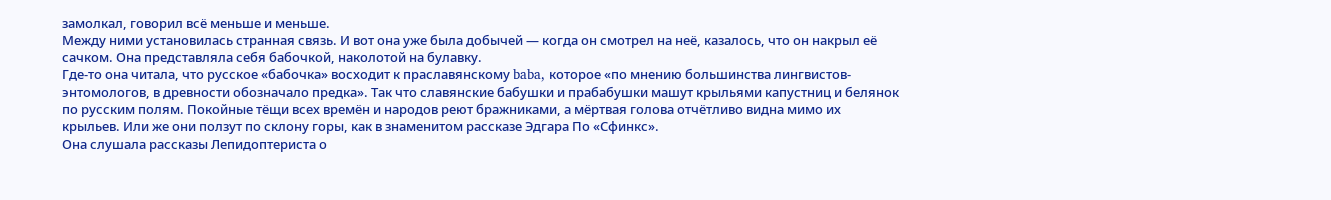замолкал, говорил всё меньше и меньше.
Между ними установилась странная связь. И вот она уже была добычей — когда он смотрел на неё, казалось, что он накрыл её сачком. Она представляла себя бабочкой, наколотой на булавку.
Где-то она читала, что русское «бабочка» восходит к праславянскому baba, которое «по мнению большинства лингвистов-энтомологов, в древности обозначало предка». Так что славянские бабушки и прабабушки машут крыльями капустниц и белянок по русским полям. Покойные тёщи всех времён и народов реют бражниками, а мёртвая голова отчётливо видна мимо их крыльев. Или же они ползут по склону горы, как в знаменитом рассказе Эдгара По «Сфинкс».
Она слушала рассказы Лепидоптериста о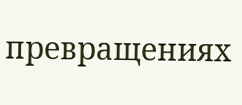превращениях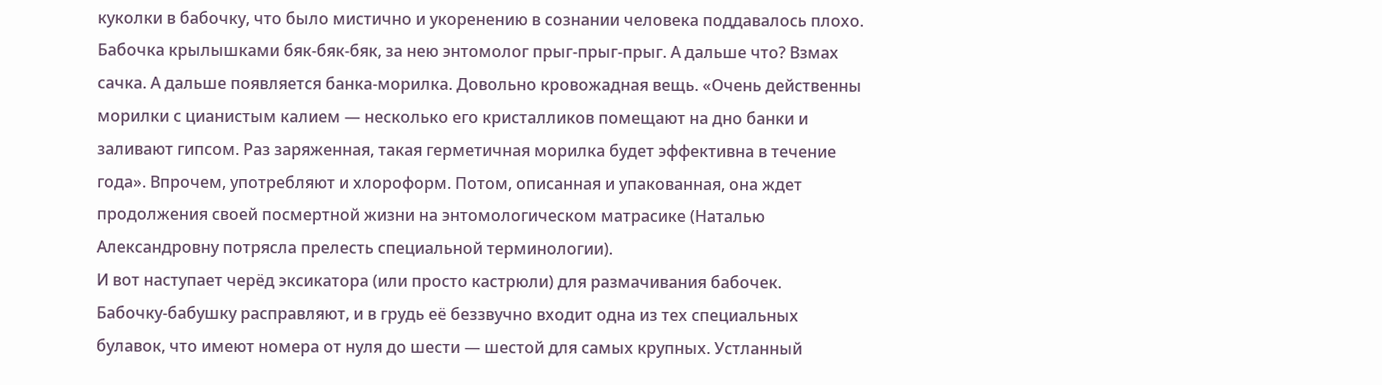куколки в бабочку, что было мистично и укоренению в сознании человека поддавалось плохо.
Бабочка крылышками бяк-бяк-бяк, за нею энтомолог прыг-прыг-прыг. А дальше что? Взмах сачка. А дальше появляется банка-морилка. Довольно кровожадная вещь. «Очень действенны морилки с цианистым калием — несколько его кристалликов помещают на дно банки и заливают гипсом. Раз заряженная, такая герметичная морилка будет эффективна в течение года». Впрочем, употребляют и хлороформ. Потом, описанная и упакованная, она ждет продолжения своей посмертной жизни на энтомологическом матрасике (Наталью Александровну потрясла прелесть специальной терминологии).
И вот наступает черёд эксикатора (или просто кастрюли) для размачивания бабочек.
Бабочку-бабушку расправляют, и в грудь её беззвучно входит одна из тех специальных булавок, что имеют номера от нуля до шести — шестой для самых крупных. Устланный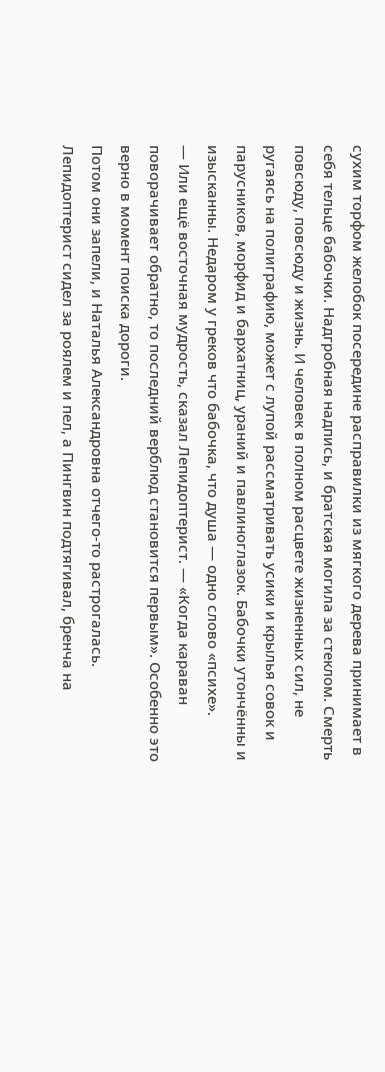сухим торфом желобок посередине расправилки из мягкого дерева принимает в себя тельце бабочки. Надгробная надпись, и братская могила за стеклом. Смерть повсюду, повсюду и жизнь. И человек в полном расцвете жизненных сил, не ругаясь на полиграфию, может с лупой рассматривать усики и крылья совок и парусников, морфид и бархатниц, ураний и павлиноглазок. Бабочки утончённы и изысканны. Недаром у греков что бабочка, что душа — одно слово «психе».
— Или ещё восточная мудрость, сказал Лепидоптерист. — «Когда караван поворачивает обратно, то последний верблюд становится первым». Особенно это верно в момент поиска дороги.
Потом они запели, и Наталья Александровна отчего-то растрогалась.
Лепидоптерист сидел за роялем и пел, а Пингвин подтягивал, бренча на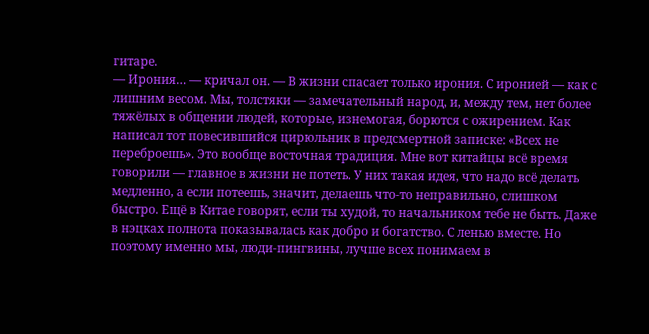гитаре.
— Ирония… — кричал он. — В жизни спасает только ирония. С иронией — как с лишним весом. Мы, толстяки — замечательный народ, и, между тем, нет более тяжёлых в общении людей, которые, изнемогая, борются с ожирением. Как написал тот повесившийся цирюльник в предсмертной записке: «Всех не переброешь». Это вообще восточная традиция. Мне вот китайцы всё время говорили — главное в жизни не потеть. У них такая идея, что надо всё делать медленно, а если потеешь, значит, делаешь что-то неправильно, слишком быстро. Ещё в Китае говорят, если ты худой, то начальником тебе не быть. Даже в нэцках полнота показывалась как добро и богатство. С ленью вместе. Но поэтому именно мы, люди-пингвины, лучше всех понимаем в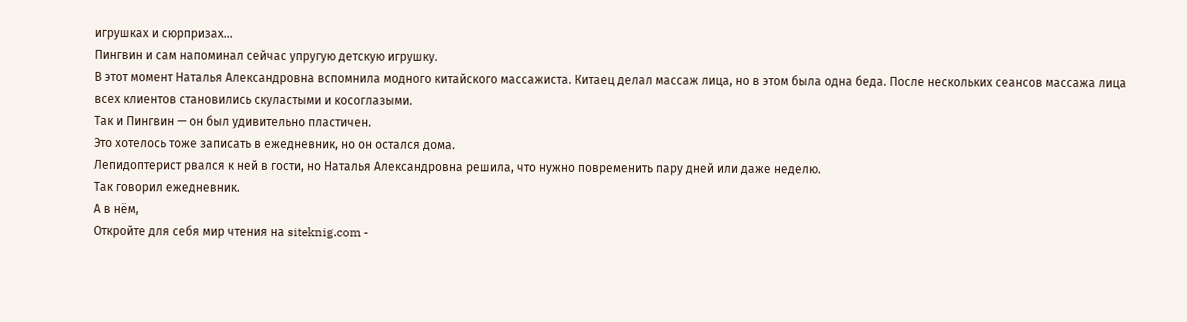игрушках и сюрпризах…
Пингвин и сам напоминал сейчас упругую детскую игрушку.
В этот момент Наталья Александровна вспомнила модного китайского массажиста. Китаец делал массаж лица, но в этом была одна беда. После нескольких сеансов массажа лица всех клиентов становились скуластыми и косоглазыми.
Так и Пингвин — он был удивительно пластичен.
Это хотелось тоже записать в ежедневник, но он остался дома.
Лепидоптерист рвался к ней в гости, но Наталья Александровна решила, что нужно повременить пару дней или даже неделю.
Так говорил ежедневник.
А в нём,
Откройте для себя мир чтения на siteknig.com -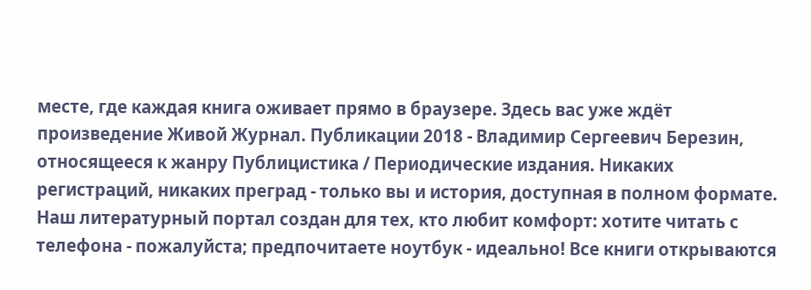месте, где каждая книга оживает прямо в браузере. Здесь вас уже ждёт произведение Живой Журнал. Публикации 2018 - Владимир Сергеевич Березин, относящееся к жанру Публицистика / Периодические издания. Никаких регистраций, никаких преград - только вы и история, доступная в полном формате. Наш литературный портал создан для тех, кто любит комфорт: хотите читать с телефона - пожалуйста; предпочитаете ноутбук - идеально! Все книги открываются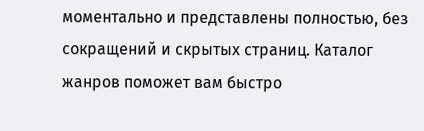моментально и представлены полностью, без сокращений и скрытых страниц. Каталог жанров поможет вам быстро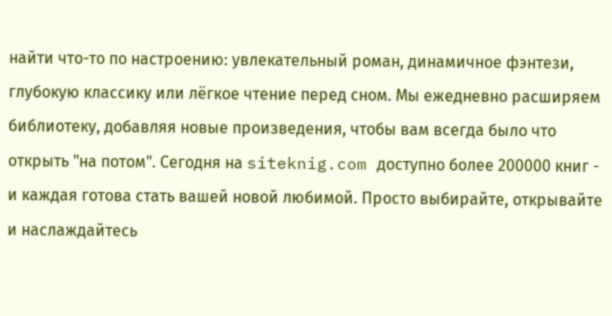найти что-то по настроению: увлекательный роман, динамичное фэнтези, глубокую классику или лёгкое чтение перед сном. Мы ежедневно расширяем библиотеку, добавляя новые произведения, чтобы вам всегда было что открыть "на потом". Сегодня на siteknig.com доступно более 200000 книг - и каждая готова стать вашей новой любимой. Просто выбирайте, открывайте и наслаждайтесь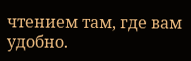чтением там, где вам удобно.